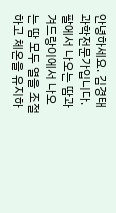안녕하세요. 김경태 과학전문가입니다.
팔에서 나오는 땀과 겨드랑이에서 나오는 땀 모두 열을 조절하고 체온을 유지하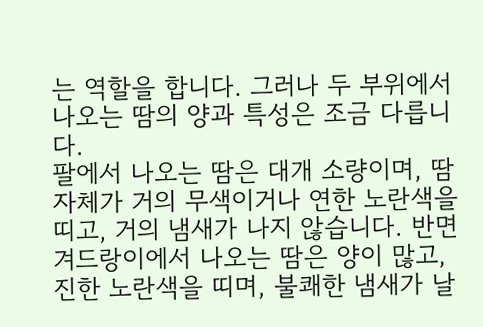는 역할을 합니다. 그러나 두 부위에서 나오는 땀의 양과 특성은 조금 다릅니다.
팔에서 나오는 땀은 대개 소량이며, 땀 자체가 거의 무색이거나 연한 노란색을 띠고, 거의 냄새가 나지 않습니다. 반면 겨드랑이에서 나오는 땀은 양이 많고, 진한 노란색을 띠며, 불쾌한 냄새가 날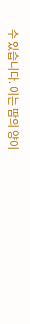수 있습니다. 이는 땀의 양이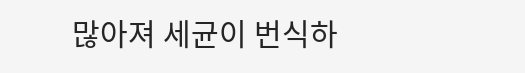많아져 세균이 번식하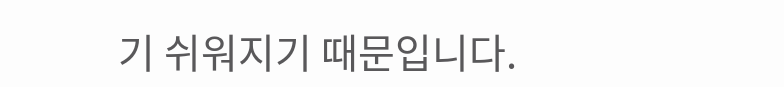기 쉬워지기 때문입니다.